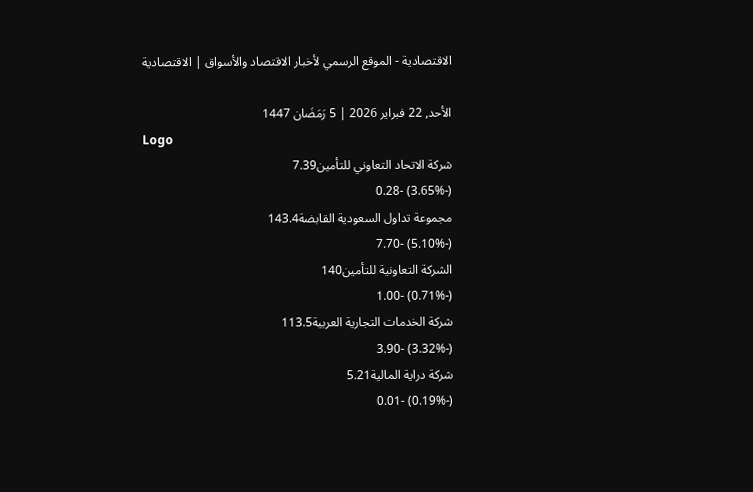الاقتصادية - الموقع الرسمي لأخبار الاقتصاد والأسواق | الاقتصادية

الأحد, 22 فبراير 2026 | 5 رَمَضَان 1447
Logo
شركة الاتحاد التعاوني للتأمين7.39
(-3.65%) -0.28
مجموعة تداول السعودية القابضة143.4
(-5.10%) -7.70
الشركة التعاونية للتأمين140
(-0.71%) -1.00
شركة الخدمات التجارية العربية113.5
(-3.32%) -3.90
شركة دراية المالية5.21
(-0.19%) -0.01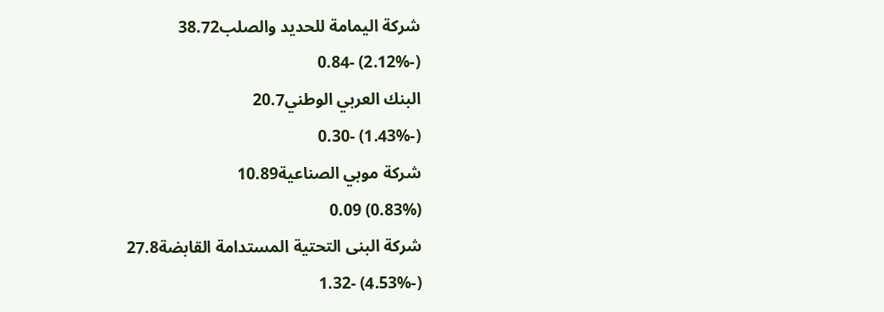شركة اليمامة للحديد والصلب38.72
(-2.12%) -0.84
البنك العربي الوطني20.7
(-1.43%) -0.30
شركة موبي الصناعية10.89
(0.83%) 0.09
شركة البنى التحتية المستدامة القابضة27.8
(-4.53%) -1.32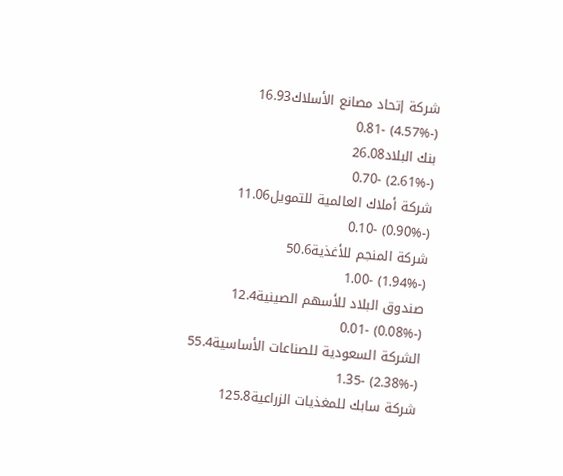شركة إتحاد مصانع الأسلاك16.93
(-4.57%) -0.81
بنك البلاد26.08
(-2.61%) -0.70
شركة أملاك العالمية للتمويل11.06
(-0.90%) -0.10
شركة المنجم للأغذية50.6
(-1.94%) -1.00
صندوق البلاد للأسهم الصينية12.4
(-0.08%) -0.01
الشركة السعودية للصناعات الأساسية55.4
(-2.38%) -1.35
شركة سابك للمغذيات الزراعية125.8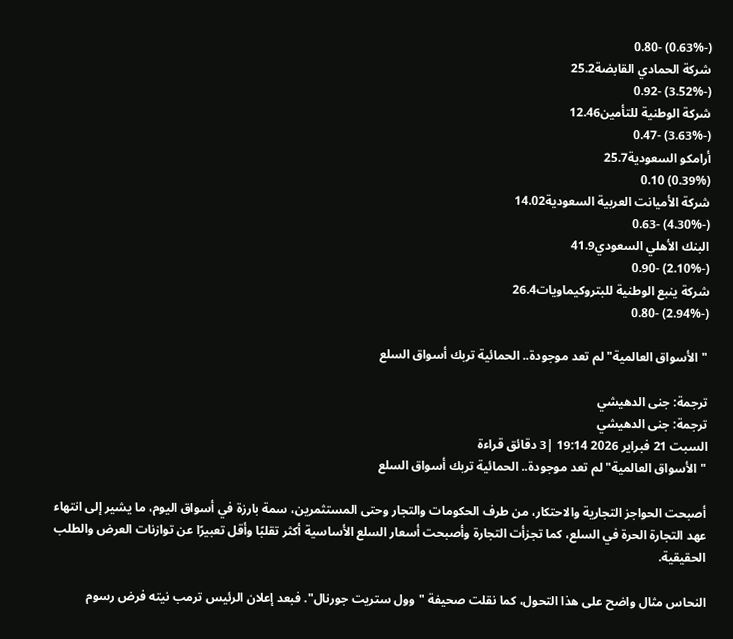(-0.63%) -0.80
شركة الحمادي القابضة25.2
(-3.52%) -0.92
شركة الوطنية للتأمين12.46
(-3.63%) -0.47
أرامكو السعودية25.7
(0.39%) 0.10
شركة الأميانت العربية السعودية14.02
(-4.30%) -0.63
البنك الأهلي السعودي41.9
(-2.10%) -0.90
شركة ينبع الوطنية للبتروكيماويات26.4
(-2.94%) -0.80

"الأسواق العالمية" لم تعد موجودة.. الحمائية تربك أسواق السلع

ترجمة: جنى الدهيشي
ترجمة: جنى الدهيشي
السبت 21 فبراير 2026 19:14 |3 دقائق قراءة
"الأسواق العالمية" لم تعد موجودة.. الحمائية تربك أسواق السلع

أصبحت الحواجز التجارية والاحتكار، من طرف الحكومات والتجار وحتى المستثمرين، سمة بارزة في أسواق اليوم، ما يشير إلى انتهاء عهد التجارة الحرة في السلع، كما تجزأت التجارة وأصبحت أسعار السلع الأساسية أكثر تقلبًا وأقل تعبيرًا عن توازنات العرض والطلب الحقيقية.

النحاس مثال واضح على هذا التحول، كما نقلت صحيفة "وول ستريت جورنال". فبعد إعلان الرئيس ترمب نيته فرض رسوم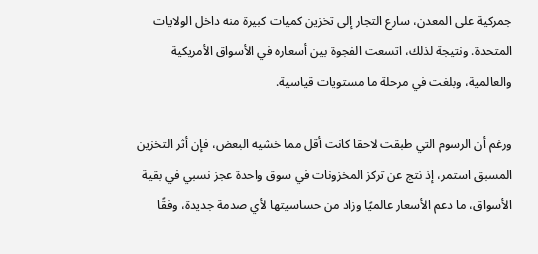جمركية على المعدن، سارع التجار إلى تخزين كميات كبيرة منه داخل الولايات المتحدة. ونتيجة لذلك، اتسعت الفجوة بين أسعاره في الأسواق الأمريكية والعالمية، وبلغت في مرحلة ما مستويات قياسية.

ورغم أن الرسوم التي طبقت لاحقا كانت أقل مما خشيه البعض، فإن أثر التخزين المسبق استمر، إذ نتج عن تركز المخزونات في سوق واحدة عجز نسبي في بقية الأسواق، ما دعم الأسعار عالميًا وزاد من حساسيتها لأي صدمة جديدة، وفقًا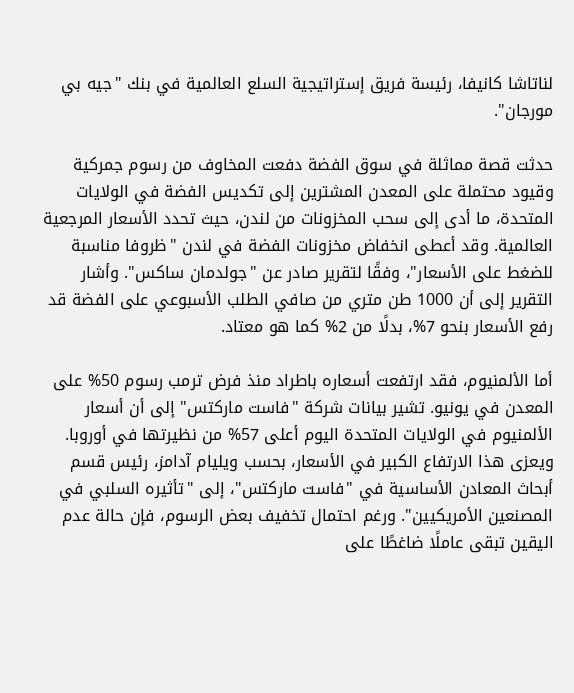لناتاشا كانيفا، رئيسة فريق إستراتيجية السلع العالمية في بنك "جيه بي مورجان".

حدثت قصة مماثلة في سوق الفضة دفعت المخاوف من رسوم جمركية وقيود محتملة على المعدن المشترين إلى تكديس الفضة في الولايات المتحدة، ما أدى إلى سحب المخزونات من لندن، حيث تحدد الأسعار المرجعية العالمية. وقد أعطى انخفاض مخزونات الفضة في لندن "ظروفا مناسبة للضغط على الأسعار"، وفقًا لتقرير صادر عن "جولدمان ساكس". وأشار التقرير إلى أن 1000 طن متري من صافي الطلب الأسبوعي على الفضة قد رفع الأسعار بنحو 7%، بدلًا من 2% كما هو معتاد.

أما الألمنيوم، فقد ارتفعت أسعاره باطراد منذ فرض ترمب رسوم 50% على المعدن في يونيو. تشير بيانات شركة "فاست ماركتس" إلى أن أسعار الألمنيوم في الولايات المتحدة اليوم أعلى 57% من نظيرتها في أوروبا. ويعزى هذا الارتفاع الكبير في الأسعار، بحسب ويليام آدامز، رئيس قسم أبحاث المعادن الأساسية في "فاست ماركتس"، إلى "تأثيره السلبي في المصنعين الأمريكيين". ورغم احتمال تخفيف بعض الرسوم، فإن حالة عدم اليقين تبقى عاملًا ضاغطًا على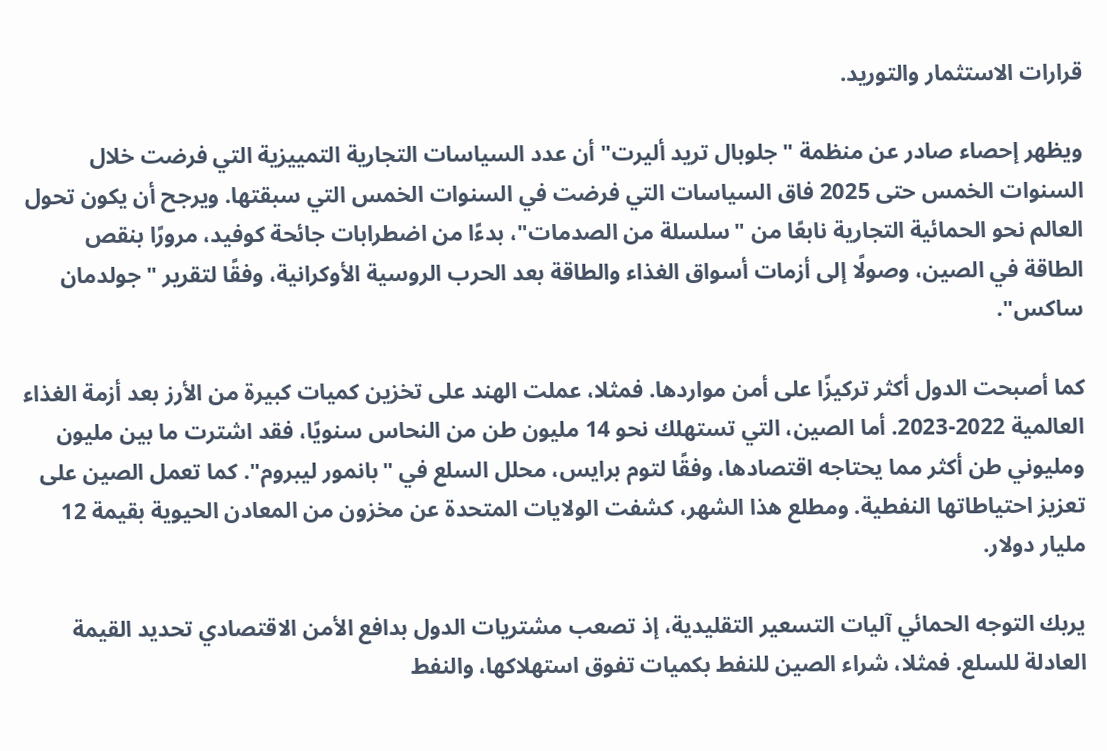قرارات الاستثمار والتوريد.

ويظهر إحصاء صادر عن منظمة "جلوبال تريد أليرت" أن عدد السياسات التجارية التمييزية التي فرضت خلال السنوات الخمس حتى 2025 فاق السياسات التي فرضت في السنوات الخمس التي سبقتها. ويرجح أن يكون تحول العالم نحو الحمائية التجارية نابعًا من "سلسلة من الصدمات"، بدءًا من اضطرابات جائحة كوفيد، مرورًا بنقص الطاقة في الصين، وصولًا إلى أزمات أسواق الغذاء والطاقة بعد الحرب الروسية الأوكرانية، وفقًا لتقرير "جولدمان ساكس".

كما أصبحت الدول أكثر تركيزًا على أمن مواردها. فمثلا، عملت الهند على تخزين كميات كبيرة من الأرز بعد أزمة الغذاء العالمية 2022-2023. أما الصين، التي تستهلك نحو 14 مليون طن من النحاس سنويًا، فقد اشترت ما بين مليون ومليوني طن أكثر مما يحتاجه اقتصادها، وفقًا لتوم برايس، محلل السلع في "بانمور ليبروم". كما تعمل الصين على تعزيز احتياطاتها النفطية. ومطلع هذا الشهر، كشفت الولايات المتحدة عن مخزون من المعادن الحيوية بقيمة 12 مليار دولار.

يربك التوجه الحمائي آليات التسعير التقليدية، إذ تصعب مشتريات الدول بدافع الأمن الاقتصادي تحديد القيمة العادلة للسلع. فمثلا، شراء الصين للنفط بكميات تفوق استهلاكها، والنفط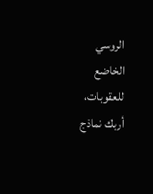الروسي الخاضع للعقوبات، أربك نماذج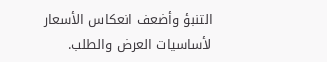التنبؤ وأضعف انعكاس الأسعار لأساسيات العرض والطلب.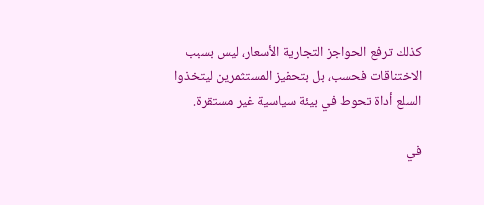كذلك ترفع الحواجز التجارية الأسعار، ليس بسبب الاختناقات فحسب، بل بتحفيز المستثمرين ليتخذوا السلع أداة تحوط في بيئة سياسية غير مستقرة.

في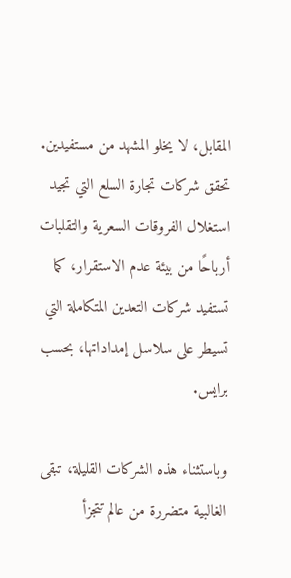المقابل، لا يخلو المشهد من مستفيدين. تحقق شركات تجارة السلع التي تجيد استغلال الفروقات السعرية والتقلبات أرباحًا من بيئة عدم الاستقرار، كما تستفيد شركات التعدين المتكاملة التي تسيطر على سلاسل إمداداتها، بحسب برايس.

وباستثناء هذه الشركات القليلة، تبقى الغالبية متضررة من عالم تتجزأ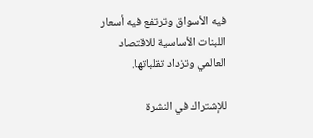فيه الأسواق وترتفع فيه أسعار اللبنات الأساسية للاقتصاد العالمي وتزداد تقلباتها.

للإشتراك في النشرة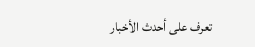تعرف على أحدث الأخبار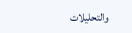والتحليلات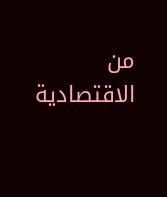من الاقتصادية